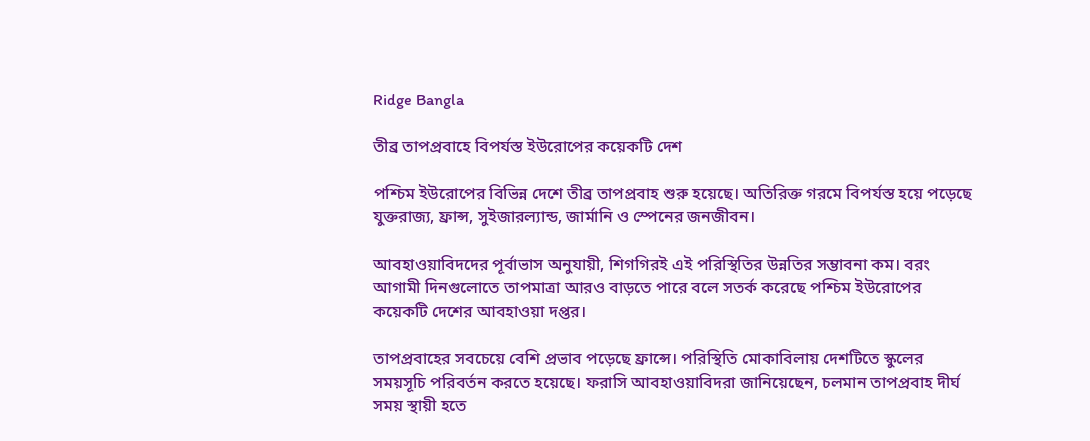Ridge Bangla

তীব্র তাপপ্রবাহে বিপর্যস্ত ইউরোপের কয়েকটি দেশ

পশ্চিম ইউরোপের বিভিন্ন দেশে তীব্র তাপপ্রবাহ শুরু হয়েছে। অতিরিক্ত গরমে বিপর্যস্ত হয়ে পড়েছে যুক্তরাজ্য, ফ্রান্স, সুইজারল্যান্ড, জার্মানি ও স্পেনের জনজীবন।

আবহাওয়াবিদদের পূর্বাভাস অনুযায়ী, শিগগিরই এই পরিস্থিতির উন্নতির সম্ভাবনা কম। বরং আগামী দিনগুলোতে তাপমাত্রা আরও বাড়তে পারে বলে সতর্ক করেছে পশ্চিম ইউরোপের কয়েকটি দেশের আবহাওয়া দপ্তর।

তাপপ্রবাহের সবচেয়ে বেশি প্রভাব পড়েছে ফ্রান্সে। পরিস্থিতি মোকাবিলায় দেশটিতে স্কুলের সময়সূচি পরিবর্তন করতে হয়েছে। ফরাসি আবহাওয়াবিদরা জানিয়েছেন, চলমান তাপপ্রবাহ দীর্ঘ সময় স্থায়ী হতে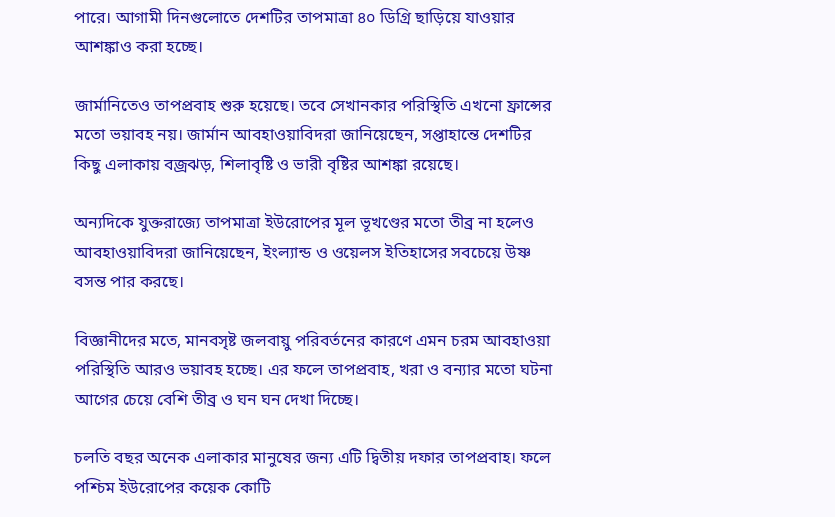পারে। আগামী দিনগুলোতে দেশটির তাপমাত্রা ৪০ ডিগ্রি ছাড়িয়ে যাওয়ার আশঙ্কাও করা হচ্ছে।

জার্মানিতেও তাপপ্রবাহ শুরু হয়েছে। তবে সেখানকার পরিস্থিতি এখনো ফ্রান্সের মতো ভয়াবহ নয়। জার্মান আবহাওয়াবিদরা জানিয়েছেন, সপ্তাহান্তে দেশটির কিছু এলাকায় বজ্রঝড়, শিলাবৃষ্টি ও ভারী বৃষ্টির আশঙ্কা রয়েছে।

অন্যদিকে যুক্তরাজ্যে তাপমাত্রা ইউরোপের মূল ভূখণ্ডের মতো তীব্র না হলেও আবহাওয়াবিদরা জানিয়েছেন, ইংল্যান্ড ও ওয়েলস ইতিহাসের সবচেয়ে উষ্ণ বসন্ত পার করছে।

বিজ্ঞানীদের মতে, মানবসৃষ্ট জলবায়ু পরিবর্তনের কারণে এমন চরম আবহাওয়া পরিস্থিতি আরও ভয়াবহ হচ্ছে। এর ফলে তাপপ্রবাহ, খরা ও বন্যার মতো ঘটনা আগের চেয়ে বেশি তীব্র ও ঘন ঘন দেখা দিচ্ছে।

চলতি বছর অনেক এলাকার মানুষের জন্য এটি দ্বিতীয় দফার তাপপ্রবাহ। ফলে পশ্চিম ইউরোপের কয়েক কোটি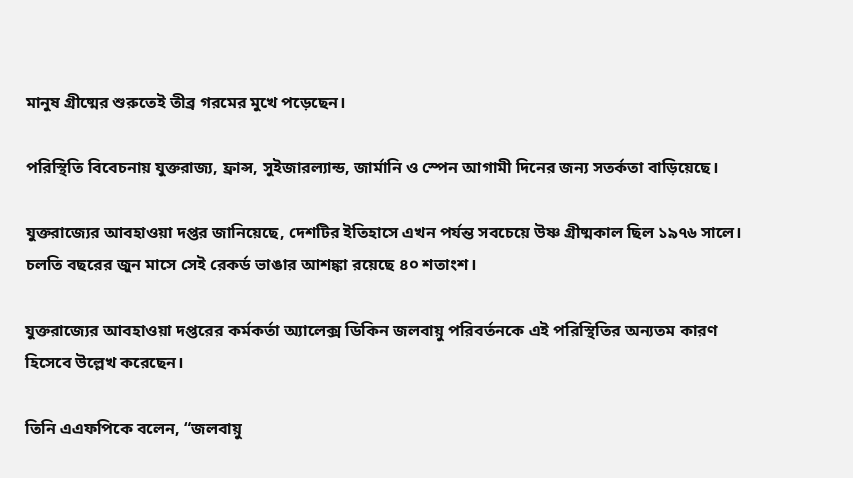মানুষ গ্রীষ্মের শুরুতেই তীব্র গরমের মুখে পড়েছেন।

পরিস্থিতি বিবেচনায় যুক্তরাজ্য, ফ্রান্স, সুইজারল্যান্ড, জার্মানি ও স্পেন আগামী দিনের জন্য সতর্কতা বাড়িয়েছে।

যুক্তরাজ্যের আবহাওয়া দপ্তর জানিয়েছে, দেশটির ইতিহাসে এখন পর্যন্ত সবচেয়ে উষ্ণ গ্রীষ্মকাল ছিল ১৯৭৬ সালে। চলতি বছরের জুন মাসে সেই রেকর্ড ভাঙার আশঙ্কা রয়েছে ৪০ শতাংশ।

যুক্তরাজ্যের আবহাওয়া দপ্তরের কর্মকর্তা অ্যালেক্স ডিকিন জলবায়ু পরিবর্তনকে এই পরিস্থিতির অন্যতম কারণ হিসেবে উল্লেখ করেছেন।

তিনি এএফপিকে বলেন, “জলবায়ু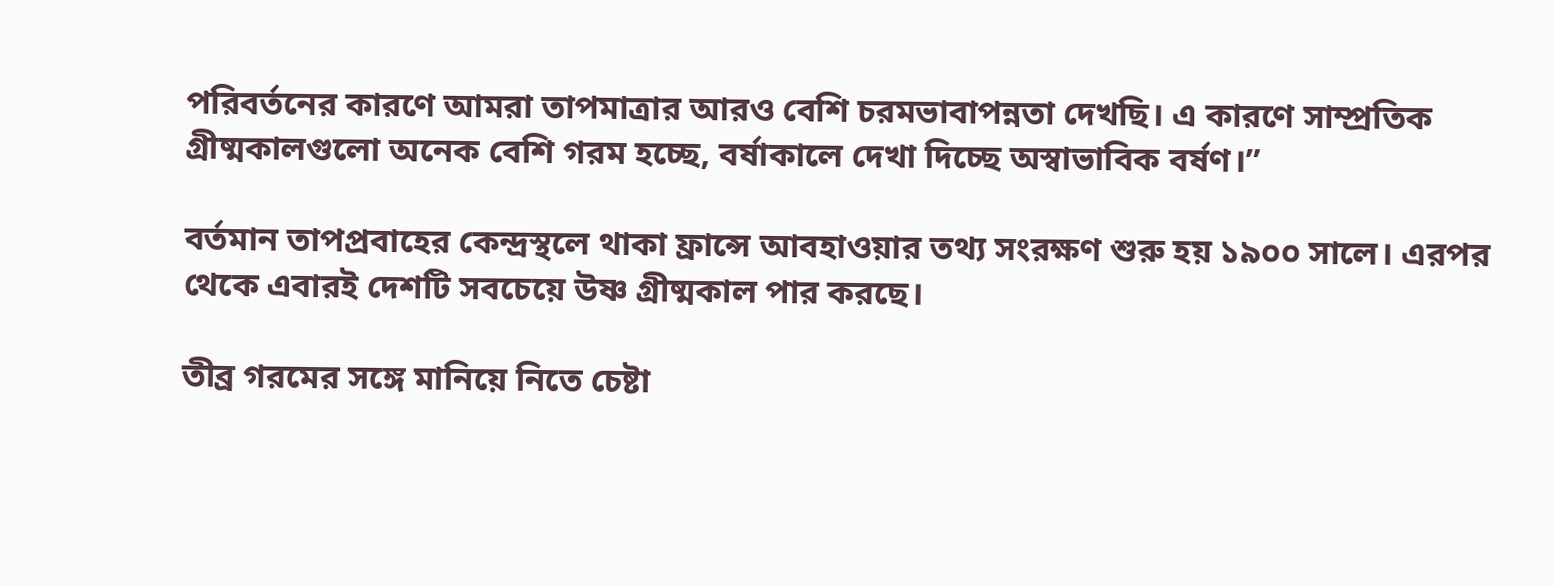পরিবর্তনের কারণে আমরা তাপমাত্রার আরও বেশি চরমভাবাপন্নতা দেখছি। এ কারণে সাম্প্রতিক গ্রীষ্মকালগুলো অনেক বেশি গরম হচ্ছে, বর্ষাকালে দেখা দিচ্ছে অস্বাভাবিক বর্ষণ।”

বর্তমান তাপপ্রবাহের কেন্দ্রস্থলে থাকা ফ্রান্সে আবহাওয়ার তথ্য সংরক্ষণ শুরু হয় ১৯০০ সালে। এরপর থেকে এবারই দেশটি সবচেয়ে উষ্ণ গ্রীষ্মকাল পার করছে।

তীব্র গরমের সঙ্গে মানিয়ে নিতে চেষ্টা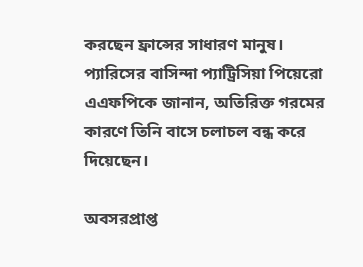করছেন ফ্রান্সের সাধারণ মানুষ। প্যারিসের বাসিন্দা প্যাট্রিসিয়া পিয়েরো এএফপিকে জানান, অতিরিক্ত গরমের কারণে তিনি বাসে চলাচল বন্ধ করে দিয়েছেন।

অবসরপ্রাপ্ত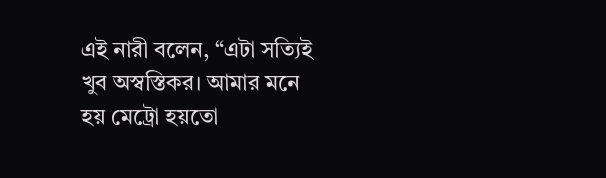এই নারী বলেন, “এটা সত্যিই খুব অস্বস্তিকর। আমার মনে হয় মেট্রো হয়তো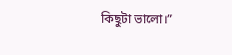কিছুটা ভালো।”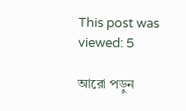This post was viewed: 5

আরো পড়ুন